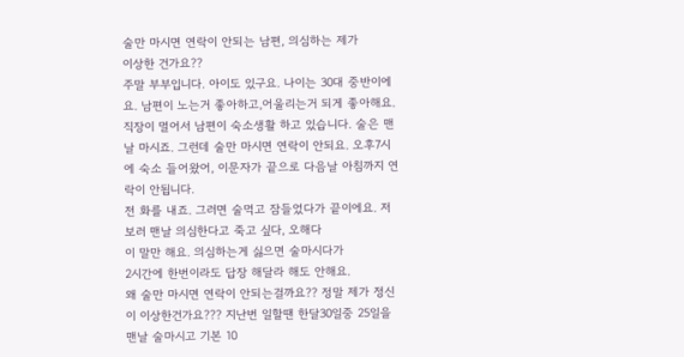술만 마시면 연락이 안되는 남편, 의심하는 제가
이상한 건가요??
주말 부부입니다. 아이도 있구요. 나이는 30대 중반이에요. 남편이 노는거 좋아하고,어울리는거 되게 좋아해요. 직장이 멀어서 남편이 숙소생활 하고 있습니다. 술은 맨날 마시죠. 그런데 술만 마시면 연락이 안되요. 오후7시에 숙소 들어왔어, 이문자가 끝으로 다음날 아침까지 연락이 안됩니다.
전 화를 내죠. 그러면 술먹고 잠들었다가 끝이에요. 저보러 맨날 의심한다고 죽고 싶다, 오해다
이 말만 해요. 의심하는게 싫으면 술마시다가
2시간에 한번이라도 답장 해달라 해도 안해요.
왜 술만 마시면 연락이 안되는걸까요?? 정말 제가 정신이 이상한건가요??? 지난번 일할땐 한달30일중 25일을 맨날 술마시고 기본 10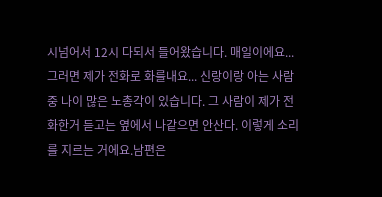시넘어서 12시 다되서 들어왔습니다. 매일이에요...그러면 제가 전화로 화를내요... 신랑이랑 아는 사람중 나이 많은 노총각이 있습니다. 그 사람이 제가 전화한거 듣고는 옆에서 나같으면 안산다. 이렇게 소리를 지르는 거에요.남편은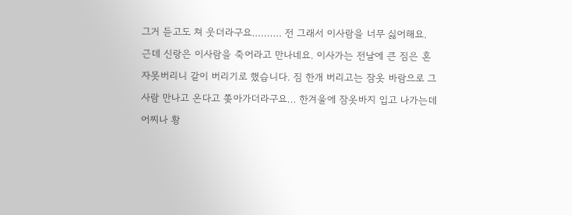그거 듣고도 쳐 웃더라구요.......... 전 그래서 이사람을 너무 싫어해요.
근데 신랑은 이사람을 죽어라고 만나네요. 이사가는 전날에 큰 짐은 혼자못버리니 같이 버리기로 했습니다. 짐 한개 버리고는 잠옷 바람으로 그 사람 만나고 온다고 쫒아가더라구요... 한겨울에 잠옷바지 입고 나가는데 어찌나 황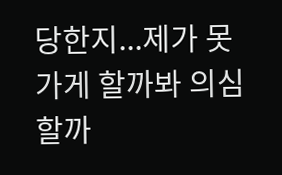당한지...제가 못가게 할까봐 의심할까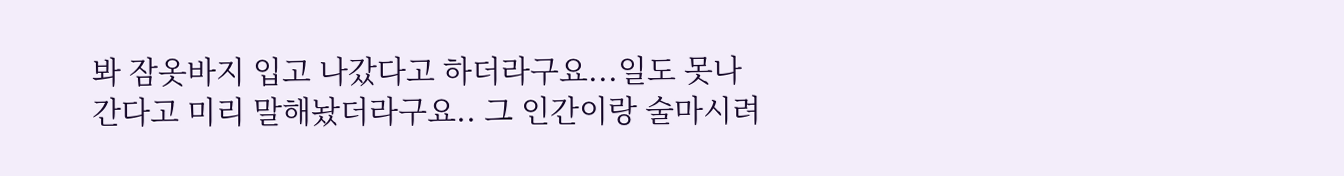봐 잠옷바지 입고 나갔다고 하더라구요...일도 못나간다고 미리 말해놨더라구요.. 그 인간이랑 술마시려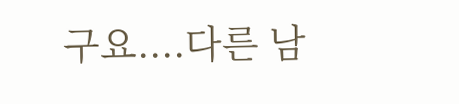구요....다른 남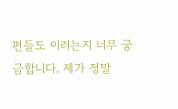편들도 이러는지 너무 궁금합니다. 제가 정말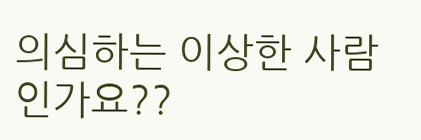의심하는 이상한 사람인가요??